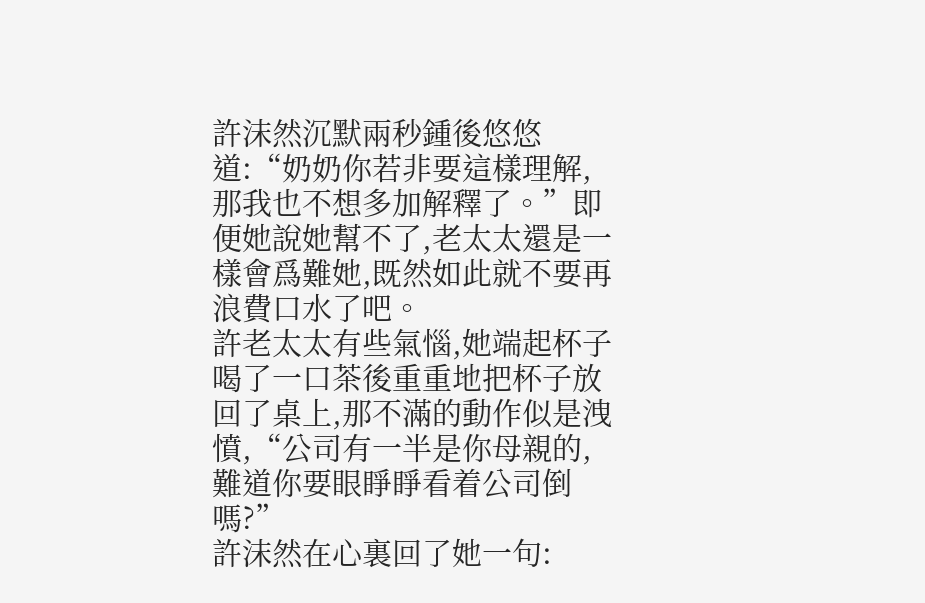許沫然沉默兩秒鍾後悠悠道:“奶奶你若非要這樣理解,那我也不想多加解釋了。”即便她說她幫不了,老太太還是一樣會爲難她,既然如此就不要再浪費口水了吧。
許老太太有些氣惱,她端起杯子喝了一口茶後重重地把杯子放回了桌上,那不滿的動作似是洩憤,“公司有一半是你母親的,難道你要眼睜睜看着公司倒嗎?”
許沫然在心裏回了她一句: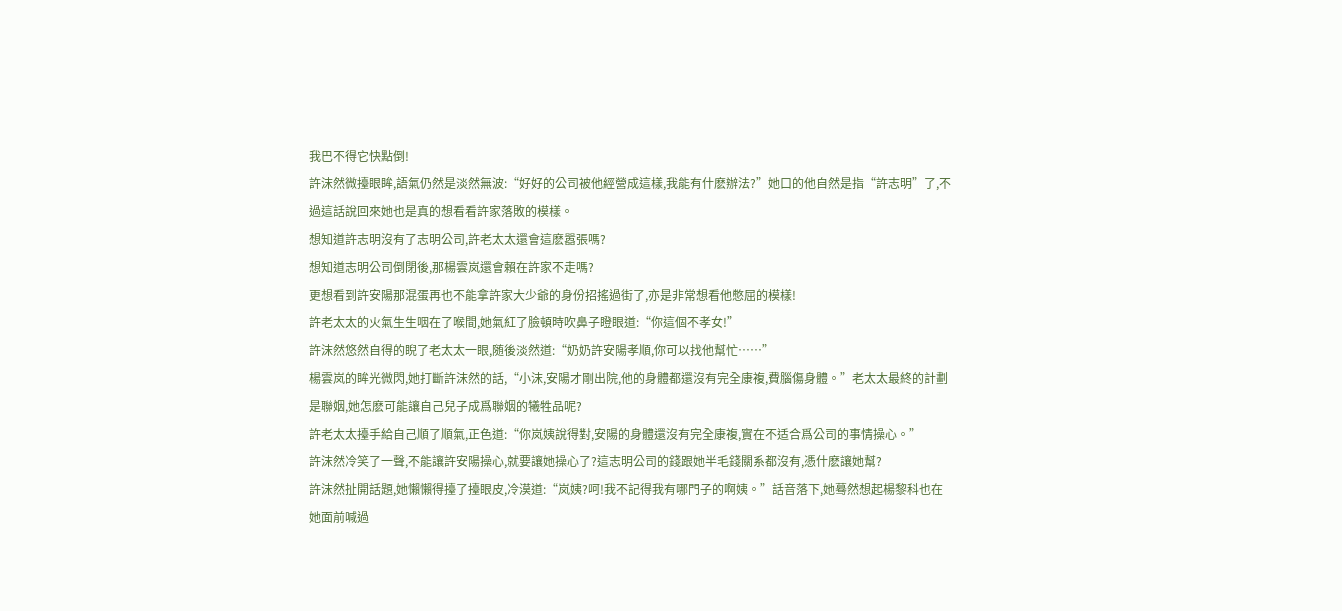我巴不得它快點倒!
許沫然微擡眼眸,語氣仍然是淡然無波:“好好的公司被他經營成這樣,我能有什麽辦法?”她口的他自然是指“許志明”了,不過這話說回來她也是真的想看看許家落敗的模樣。
想知道許志明沒有了志明公司,許老太太還會這麽嚣張嗎?
想知道志明公司倒閉後,那楊雲岚還會賴在許家不走嗎?
更想看到許安陽那混蛋再也不能拿許家大少爺的身份招搖過街了,亦是非常想看他憋屈的模樣!
許老太太的火氣生生咽在了喉間,她氣紅了臉頓時吹鼻子瞪眼道:“你這個不孝女!”
許沫然悠然自得的睨了老太太一眼,随後淡然道:“奶奶許安陽孝順,你可以找他幫忙……”
楊雲岚的眸光微閃,她打斷許沫然的話,“小沫,安陽才剛出院,他的身體都還沒有完全康複,費腦傷身體。”老太太最終的計劃是聯姻,她怎麽可能讓自己兒子成爲聯姻的犧牲品呢?
許老太太擡手給自己順了順氣,正色道:“你岚姨說得對,安陽的身體還沒有完全康複,實在不适合爲公司的事情操心。”
許沫然冷笑了一聲,不能讓許安陽操心,就要讓她操心了?這志明公司的錢跟她半毛錢關系都沒有,憑什麽讓她幫?
許沫然扯開話題,她懶懶得擡了擡眼皮,冷漠道:“岚姨?呵!我不記得我有哪門子的啊姨。”話音落下,她蓦然想起楊黎科也在她面前喊過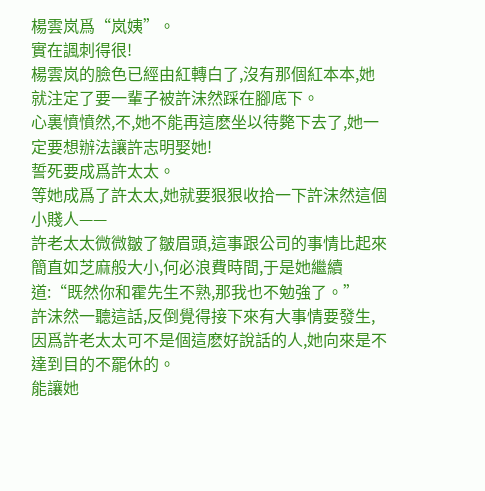楊雲岚爲“岚姨”。
實在諷刺得很!
楊雲岚的臉色已經由紅轉白了,沒有那個紅本本,她就注定了要一輩子被許沫然踩在腳底下。
心裏憤憤然,不,她不能再這麽坐以待斃下去了,她一定要想辦法讓許志明娶她!
誓死要成爲許太太。
等她成爲了許太太,她就要狠狠收拾一下許沫然這個小賤人——
許老太太微微皺了皺眉頭,這事跟公司的事情比起來簡直如芝麻般大小,何必浪費時間,于是她繼續道:“既然你和霍先生不熟,那我也不勉強了。”
許沫然一聽這話,反倒覺得接下來有大事情要發生,因爲許老太太可不是個這麽好說話的人,她向來是不達到目的不罷休的。
能讓她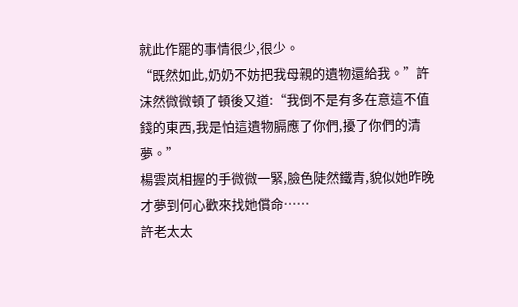就此作罷的事情很少,很少。
“既然如此,奶奶不妨把我母親的遺物還給我。”許沫然微微頓了頓後又道:“我倒不是有多在意這不值錢的東西,我是怕這遺物膈應了你們,擾了你們的清夢。”
楊雲岚相握的手微微一緊,臉色陡然鐵青,貌似她昨晚才夢到何心歡來找她償命……
許老太太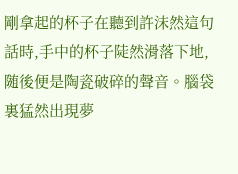剛拿起的杯子在聽到許沫然這句話時,手中的杯子陡然滑落下地,随後便是陶瓷破碎的聲音。腦袋裏猛然出現夢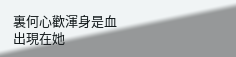裏何心歡渾身是血出現在她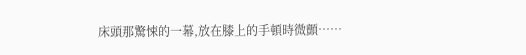床頭那驚悚的一幕,放在膝上的手頓時微顫……